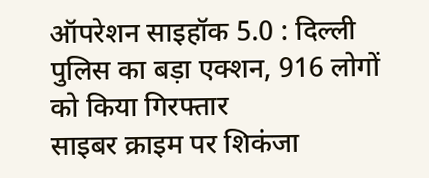ऑपरेशन साइहॉक 5.0 : दिल्ली पुलिस का बड़ा एक्शन, 916 लोगों को किया गिरफ्तार
साइबर क्राइम पर शिकंजा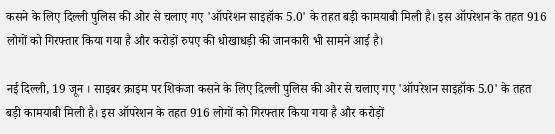कसने के लिए दिल्ली पुलिस की ओर से चलाए गए 'ऑपरेशन साइहॉक 5.0' के तहत बड़ी कामयाबी मिली है। इस ऑपरेशन के तहत 916 लोगों को गिरफ्तार किया गया है और करोड़ों रुपए की धोखाधड़ी की जानकारी भी सामने आई है।

नई दिल्ली, 19 जून । साइबर क्राइम पर शिकंजा कसने के लिए दिल्ली पुलिस की ओर से चलाए गए 'ऑपरेशन साइहॉक 5.0' के तहत बड़ी कामयाबी मिली है। इस ऑपरेशन के तहत 916 लोगों को गिरफ्तार किया गया है और करोड़ों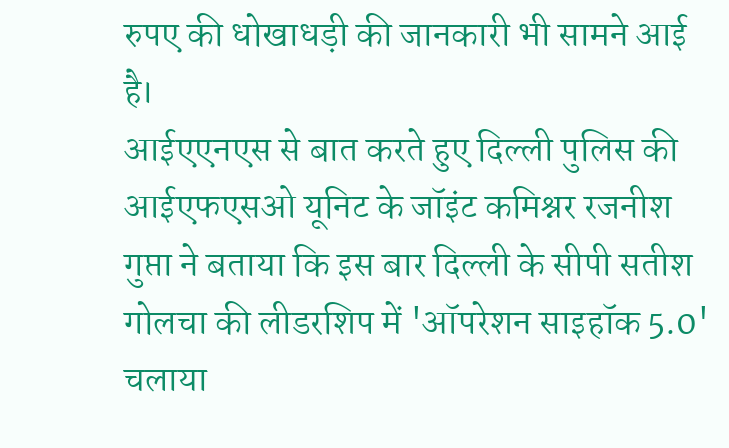रुपए की धोखाधड़ी की जानकारी भी सामने आई है।
आईएएनएस से बात करते हुए दिल्ली पुलिस की आईएफएसओ यूनिट के जॉइंट कमिश्नर रजनीश गुप्ता ने बताया कि इस बार दिल्ली के सीपी सतीश गोलचा की लीडरशिप में 'ऑपरेशन साइहॉक 5.0' चलाया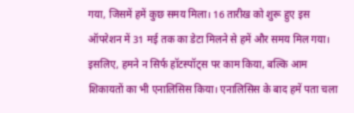गया, जिसमें हमें कुछ समय मिला। 16 तारीख को शुरू हुए इस ऑपरेशन में 31 मई तक का डेटा मिलने से हमें और समय मिल गया। इसलिए, हमने न सिर्फ हॉटस्पॉट्स पर काम किया, बल्कि आम शिकायतों का भी एनालिसिस किया। एनालिसिस के बाद हमें पता चला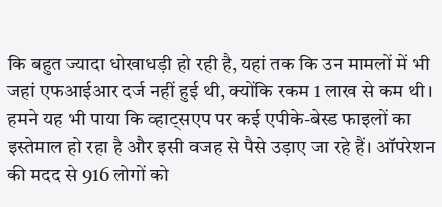कि बहुत ज्यादा धोखाधड़ी हो रही है, यहां तक कि उन मामलों में भी जहां एफआईआर दर्ज नहीं हुई थी, क्योंकि रकम 1 लाख से कम थी। हमने यह भी पाया कि व्हाट्सएप पर कई एपीके-बेस्ड फाइलों का इस्तेमाल हो रहा है और इसी वजह से पैसे उड़ाए जा रहे हैं। ऑपरेशन की मदद से 916 लोगों को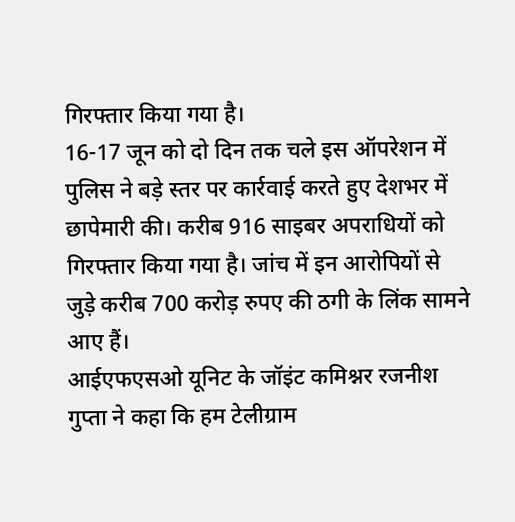गिरफ्तार किया गया है।
16-17 जून को दो दिन तक चले इस ऑपरेशन में पुलिस ने बड़े स्तर पर कार्रवाई करते हुए देशभर में छापेमारी की। करीब 916 साइबर अपराधियों को गिरफ्तार किया गया है। जांच में इन आरोपियों से जुड़े करीब 700 करोड़ रुपए की ठगी के लिंक सामने आए हैं।
आईएफएसओ यूनिट के जॉइंट कमिश्नर रजनीश गुप्ता ने कहा कि हम टेलीग्राम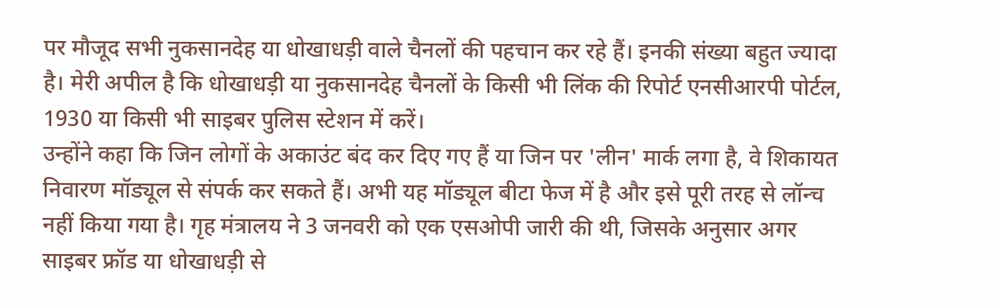पर मौजूद सभी नुकसानदेह या धोखाधड़ी वाले चैनलों की पहचान कर रहे हैं। इनकी संख्या बहुत ज्यादा है। मेरी अपील है कि धोखाधड़ी या नुकसानदेह चैनलों के किसी भी लिंक की रिपोर्ट एनसीआरपी पोर्टल, 1930 या किसी भी साइबर पुलिस स्टेशन में करें।
उन्होंने कहा कि जिन लोगों के अकाउंट बंद कर दिए गए हैं या जिन पर 'लीन' मार्क लगा है, वे शिकायत निवारण मॉड्यूल से संपर्क कर सकते हैं। अभी यह मॉड्यूल बीटा फेज में है और इसे पूरी तरह से लॉन्च नहीं किया गया है। गृह मंत्रालय ने 3 जनवरी को एक एसओपी जारी की थी, जिसके अनुसार अगर साइबर फ्रॉड या धोखाधड़ी से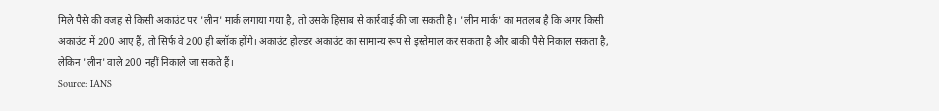मिले पैसे की वजह से किसी अकाउंट पर 'लीन' मार्क लगाया गया है, तो उसके हिसाब से कार्रवाई की जा सकती है। 'लीन मार्क' का मतलब है कि अगर किसी अकाउंट में 200 आए हैं, तो सिर्फ वे 200 ही ब्लॉक होंगे। अकाउंट होल्डर अकाउंट का सामान्य रूप से इस्तेमाल कर सकता है और बाकी पैसे निकाल सकता है, लेकिन 'लीन' वाले 200 नहीं निकाले जा सकते हैं।
Source: IANS